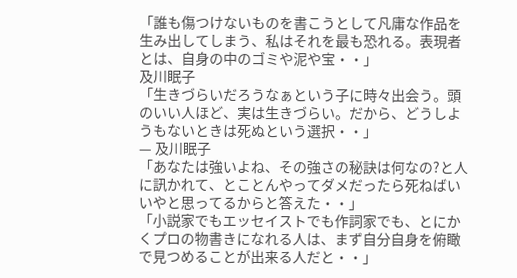「誰も傷つけないものを書こうとして凡庸な作品を生み出してしまう、私はそれを最も恐れる。表現者とは、自身の中のゴミや泥や宝・・」
及川眠子
「生きづらいだろうなぁという子に時々出会う。頭のいい人ほど、実は生きづらい。だから、どうしようもないときは死ぬという選択・・」
— 及川眠子
「あなたは強いよね、その強さの秘訣は何なの?と人に訊かれて、とことんやってダメだったら死ねばいいやと思ってるからと答えた・・」
「小説家でもエッセイストでも作詞家でも、とにかくプロの物書きになれる人は、まず自分自身を俯瞰で見つめることが出来る人だと・・」